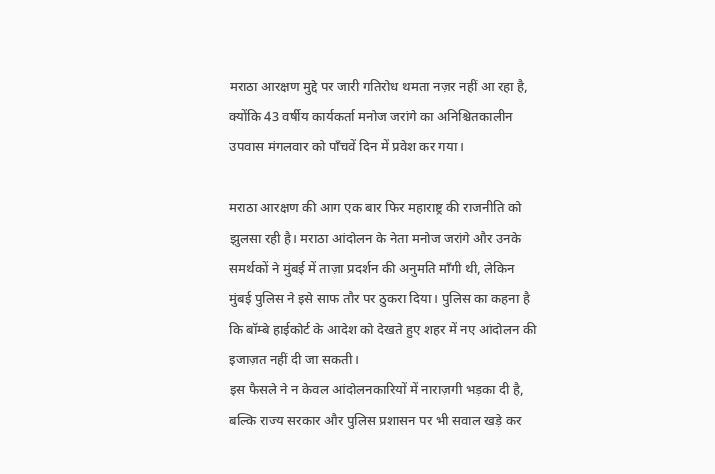मराठा आरक्षण मुद्दे पर जारी गतिरोध थमता नज़र नहीं आ रहा है, क्योंकि 43 वर्षीय कार्यकर्ता मनोज जरांगे का अनिश्चितकालीन उपवास मंगलवार को पाँचवें दिन में प्रवेश कर गया।

मराठा आरक्षण की आग एक बार फिर महाराष्ट्र की राजनीति को झुलसा रही है। मराठा आंदोलन के नेता मनोज जरांगे और उनके समर्थकों ने मुंबई में ताज़ा प्रदर्शन की अनुमति माँगी थी, लेकिन मुंबई पुलिस ने इसे साफ तौर पर ठुकरा दिया। पुलिस का कहना है कि बॉम्बे हाईकोर्ट के आदेश को देखते हुए शहर में नए आंदोलन की इजाज़त नहीं दी जा सकती।
इस फैसले ने न केवल आंदोलनकारियों में नाराज़गी भड़का दी है, बल्कि राज्य सरकार और पुलिस प्रशासन पर भी सवाल खड़े कर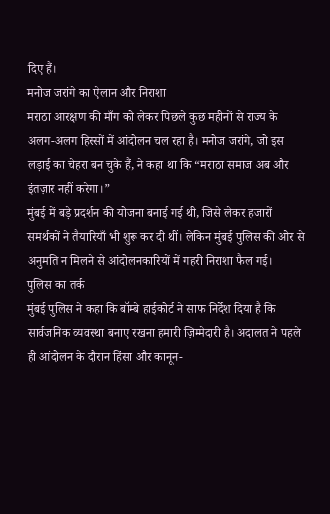दिए हैं।
मनोज जरांगे का ऐलान और निराशा
मराठा आरक्षण की माँग को लेकर पिछले कुछ महीनों से राज्य के अलग-अलग हिस्सों में आंदोलन चल रहा है। मनोज जरांगे, जो इस लड़ाई का चेहरा बन चुके हैं, ने कहा था कि “मराठा समाज अब और इंतज़ार नहीं करेगा।”
मुंबई में बड़े प्रदर्शन की योजना बनाई गई थी, जिसे लेकर हजारों समर्थकों ने तैयारियाँ भी शुरू कर दी थीं। लेकिन मुंबई पुलिस की ओर से अनुमति न मिलने से आंदोलनकारियों में गहरी निराशा फैल गई।
पुलिस का तर्क
मुंबई पुलिस ने कहा कि बॉम्बे हाईकोर्ट ने साफ निर्देश दिया है कि सार्वजनिक व्यवस्था बनाए रखना हमारी ज़िम्मेदारी है। अदालत ने पहले ही आंदोलन के दौरान हिंसा और कानून-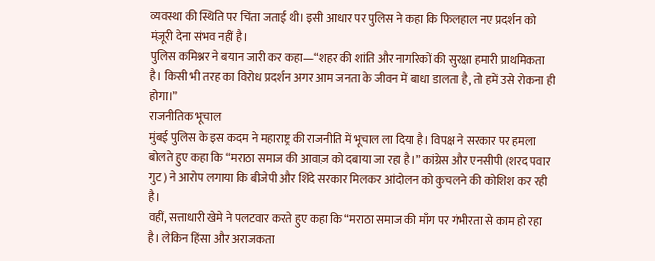व्यवस्था की स्थिति पर चिंता जताई थी। इसी आधार पर पुलिस ने कहा कि फिलहाल नए प्रदर्शन को मंज़ूरी देना संभव नहीं है।
पुलिस कमिश्नर ने बयान जारी कर कहा—“शहर की शांति और नागरिकों की सुरक्षा हमारी प्राथमिकता है। किसी भी तरह का विरोध प्रदर्शन अगर आम जनता के जीवन में बाधा डालता है, तो हमें उसे रोकना ही होगा।”
राजनीतिक भूचाल
मुंबई पुलिस के इस कदम ने महाराष्ट्र की राजनीति में भूचाल ला दिया है। विपक्ष ने सरकार पर हमला बोलते हुए कहा कि “मराठा समाज की आवाज़ को दबाया जा रहा है।” कांग्रेस और एनसीपी (शरद पवार गुट) ने आरोप लगाया कि बीजेपी और शिंदे सरकार मिलकर आंदोलन को कुचलने की कोशिश कर रही है।
वहीं, सत्ताधारी खेमे ने पलटवार करते हुए कहा कि “मराठा समाज की माँग पर गंभीरता से काम हो रहा है। लेकिन हिंसा और अराजकता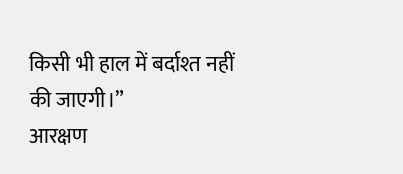किसी भी हाल में बर्दाश्त नहीं की जाएगी।”
आरक्षण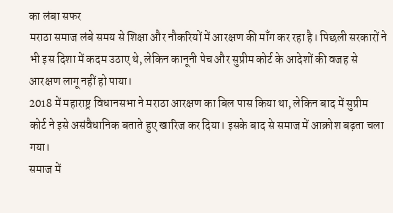का लंबा सफर
मराठा समाज लंबे समय से शिक्षा और नौकरियों में आरक्षण की माँग कर रहा है। पिछली सरकारों ने भी इस दिशा में कदम उठाए थे, लेकिन कानूनी पेच और सुप्रीम कोर्ट के आदेशों की वजह से आरक्षण लागू नहीं हो पाया।
2018 में महाराष्ट्र विधानसभा ने मराठा आरक्षण का बिल पास किया था, लेकिन बाद में सुप्रीम कोर्ट ने इसे असंवैधानिक बताते हुए खारिज कर दिया। इसके बाद से समाज में आक्रोश बढ़ता चला गया।
समाज में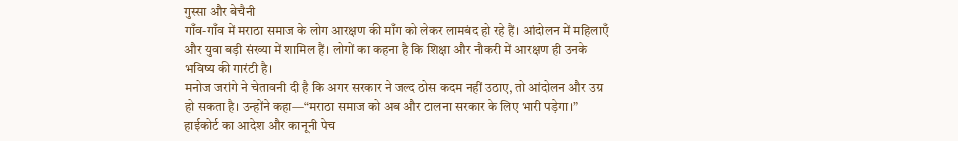गुस्सा और बेचैनी
गाँव-गाँव में मराठा समाज के लोग आरक्षण की माँग को लेकर लामबंद हो रहे हैं। आंदोलन में महिलाएँ और युवा बड़ी संख्या में शामिल हैं। लोगों का कहना है कि शिक्षा और नौकरी में आरक्षण ही उनके भविष्य की गारंटी है।
मनोज जरांगे ने चेतावनी दी है कि अगर सरकार ने जल्द ठोस कदम नहीं उठाए, तो आंदोलन और उग्र हो सकता है। उन्होंने कहा—“मराठा समाज को अब और टालना सरकार के लिए भारी पड़ेगा।”
हाईकोर्ट का आदेश और कानूनी पेच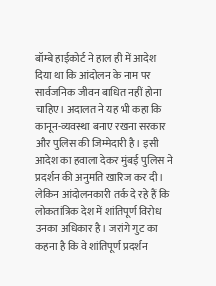बॉम्बे हाईकोर्ट ने हाल ही में आदेश दिया था कि आंदोलन के नाम पर सार्वजनिक जीवन बाधित नहीं होना चाहिए। अदालत ने यह भी कहा कि कानून-व्यवस्था बनाए रखना सरकार और पुलिस की जिम्मेदारी है। इसी आदेश का हवाला देकर मुंबई पुलिस ने प्रदर्शन की अनुमति खारिज कर दी।
लेकिन आंदोलनकारी तर्क दे रहे हैं कि लोकतांत्रिक देश में शांतिपूर्ण विरोध उनका अधिकार है। जरांगे गुट का कहना है कि वे शांतिपूर्ण प्रदर्शन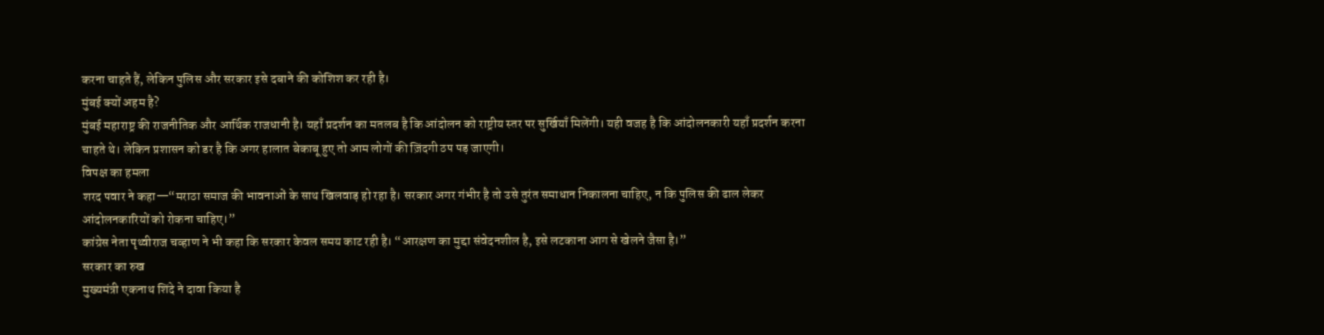करना चाहते हैं, लेकिन पुलिस और सरकार इसे दबाने की कोशिश कर रही है।
मुंबई क्यों अहम है?
मुंबई महाराष्ट्र की राजनीतिक और आर्थिक राजधानी है। यहाँ प्रदर्शन का मतलब है कि आंदोलन को राष्ट्रीय स्तर पर सुर्खियाँ मिलेंगी। यही वजह है कि आंदोलनकारी यहाँ प्रदर्शन करना चाहते थे। लेकिन प्रशासन को डर है कि अगर हालात बेकाबू हुए तो आम लोगों की ज़िंदगी ठप पड़ जाएगी।
विपक्ष का हमला
शरद पवार ने कहा—“मराठा समाज की भावनाओं के साथ खिलवाड़ हो रहा है। सरकार अगर गंभीर है तो उसे तुरंत समाधान निकालना चाहिए, न कि पुलिस की ढाल लेकर आंदोलनकारियों को रोकना चाहिए।”
कांग्रेस नेता पृथ्वीराज चव्हाण ने भी कहा कि सरकार केवल समय काट रही है। “आरक्षण का मुद्दा संवेदनशील है, इसे लटकाना आग से खेलने जैसा है।”
सरकार का रुख
मुख्यमंत्री एकनाथ शिंदे ने दावा किया है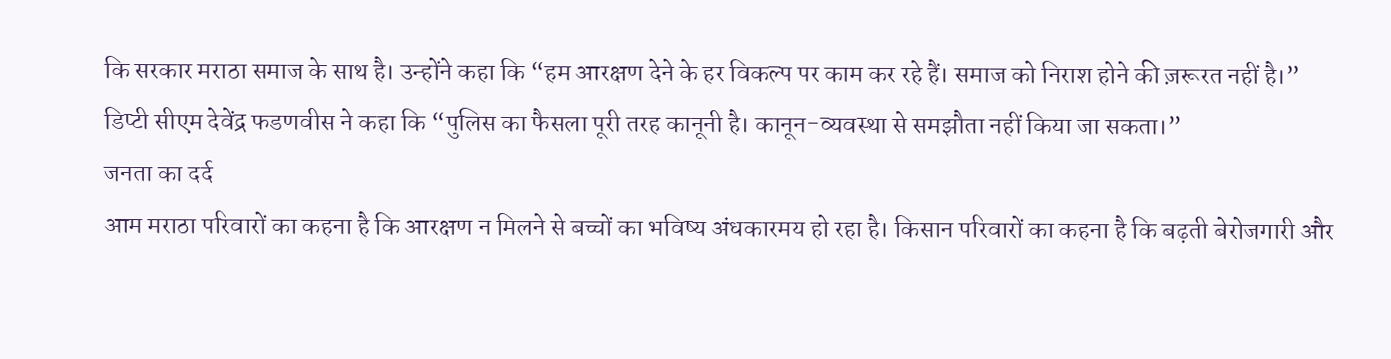कि सरकार मराठा समाज के साथ है। उन्होंने कहा कि “हम आरक्षण देने के हर विकल्प पर काम कर रहे हैं। समाज को निराश होने की ज़रूरत नहीं है।”
डिप्टी सीएम देवेंद्र फडणवीस ने कहा कि “पुलिस का फैसला पूरी तरह कानूनी है। कानून-व्यवस्था से समझौता नहीं किया जा सकता।”
जनता का दर्द
आम मराठा परिवारों का कहना है कि आरक्षण न मिलने से बच्चों का भविष्य अंधकारमय हो रहा है। किसान परिवारों का कहना है कि बढ़ती बेरोजगारी और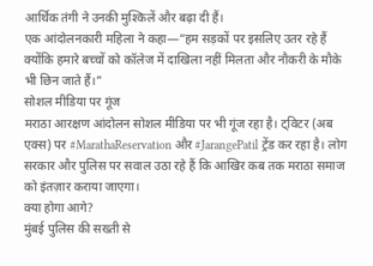आर्थिक तंगी ने उनकी मुश्किलें और बढ़ा दी हैं।
एक आंदोलनकारी महिला ने कहा—“हम सड़कों पर इसलिए उतर रहे हैं क्योंकि हमारे बच्चों को कॉलेज में दाखिला नहीं मिलता और नौकरी के मौके भी छिन जाते हैं।”
सोशल मीडिया पर गूंज
मराठा आरक्षण आंदोलन सोशल मीडिया पर भी गूंज रहा है। ट्विटर (अब एक्स) पर #MarathaReservation और #JarangePatil ट्रेंड कर रहा है। लोग सरकार और पुलिस पर सवाल उठा रहे हैं कि आखिर कब तक मराठा समाज को इंतज़ार कराया जाएगा।
क्या होगा आगे?
मुंबई पुलिस की सख्ती से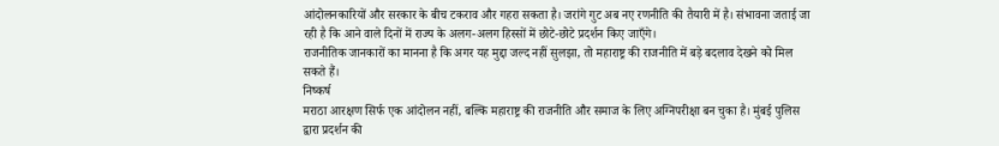आंदोलनकारियों और सरकार के बीच टकराव और गहरा सकता है। जरांगे गुट अब नए रणनीति की तैयारी में है। संभावना जताई जा रही है कि आने वाले दिनों में राज्य के अलग-अलग हिस्सों में छोटे-छोटे प्रदर्शन किए जाएँगे।
राजनीतिक जानकारों का मानना है कि अगर यह मुद्दा जल्द नहीं सुलझा, तो महाराष्ट्र की राजनीति में बड़े बदलाव देखने को मिल सकते हैं।
निष्कर्ष
मराठा आरक्षण सिर्फ एक आंदोलन नहीं, बल्कि महाराष्ट्र की राजनीति और समाज के लिए अग्निपरीक्षा बन चुका है। मुंबई पुलिस द्वारा प्रदर्शन की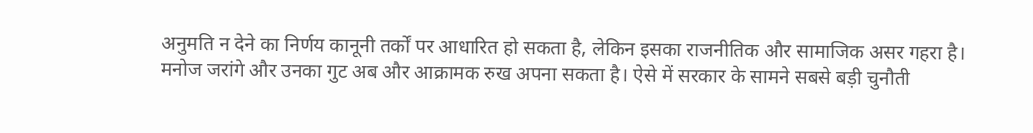अनुमति न देने का निर्णय कानूनी तर्कों पर आधारित हो सकता है, लेकिन इसका राजनीतिक और सामाजिक असर गहरा है।
मनोज जरांगे और उनका गुट अब और आक्रामक रुख अपना सकता है। ऐसे में सरकार के सामने सबसे बड़ी चुनौती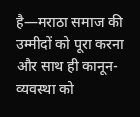है—मराठा समाज की उम्मीदों को पूरा करना और साथ ही कानून-व्यवस्था को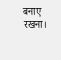बनाए रखना।